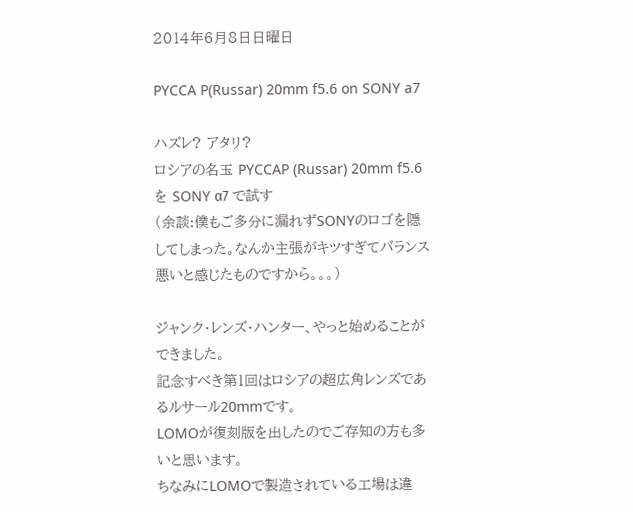2014年6月8日日曜日

PYCCA P(Russar) 20mm f5.6 on SONY a7

ハズレ? アタリ?
ロシアの名玉 PYCCAP (Russar) 20mm f5.6 を SONY α7 で試す
(余談:僕もご多分に漏れずSONYのロゴを隠してしまった。なんか主張がキツすぎてバランス悪いと感じたものですから。。。)

ジャンク・レンズ・ハンター、やっと始めることができました。
記念すべき第1回はロシアの超広角レンズであるルサール20mmです。
LOMOが復刻版を出したのでご存知の方も多いと思います。
ちなみにLOMOで製造されている工場は違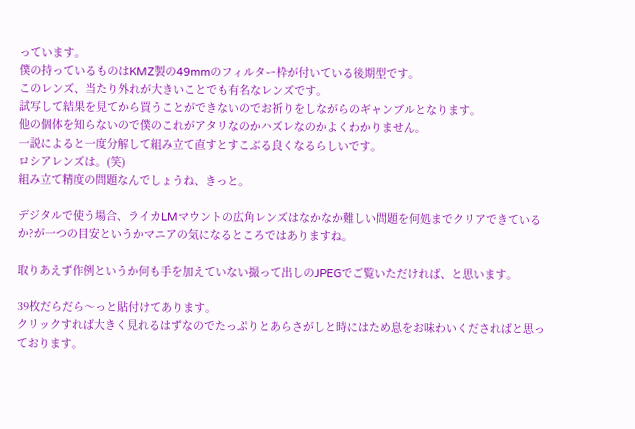っています。
僕の持っているものはKMZ製の49mmのフィルター枠が付いている後期型です。
このレンズ、当たり外れが大きいことでも有名なレンズです。
試写して結果を見てから買うことができないのでお祈りをしながらのギャンブルとなります。
他の個体を知らないので僕のこれがアタリなのかハズレなのかよくわかりません。
一説によると一度分解して組み立て直すとすこぶる良くなるらしいです。
ロシアレンズは。(笑)
組み立て精度の問題なんでしょうね、きっと。

デジタルで使う場合、ライカLMマウントの広角レンズはなかなか難しい問題を何処までクリアできているか?が一つの目安というかマニアの気になるところではありますね。

取りあえず作例というか何も手を加えていない撮って出しのJPEGでご覧いただければ、と思います。

39枚だらだら〜っと貼付けてあります。
クリックすれば大きく見れるはずなのでたっぷりとあらさがしと時にはため息をお味わいくださればと思っております。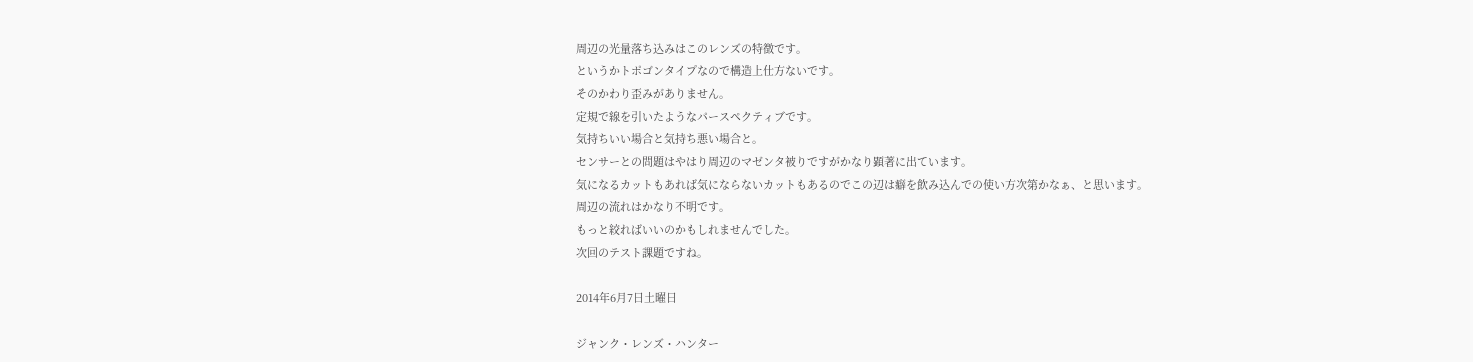周辺の光量落ち込みはこのレンズの特徴です。
というかトポゴンタイプなので構造上仕方ないです。
そのかわり歪みがありません。
定規で線を引いたようなパースペクティブです。
気持ちいい場合と気持ち悪い場合と。
センサーとの問題はやはり周辺のマゼンタ被りですがかなり顕著に出ています。
気になるカットもあれば気にならないカットもあるのでこの辺は癖を飲み込んでの使い方次第かなぁ、と思います。
周辺の流れはかなり不明です。
もっと絞ればいいのかもしれませんでした。
次回のテスト課題ですね。

2014年6月7日土曜日

ジャンク・レンズ・ハンター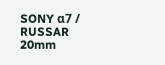SONY α7 / RUSSAR 20mm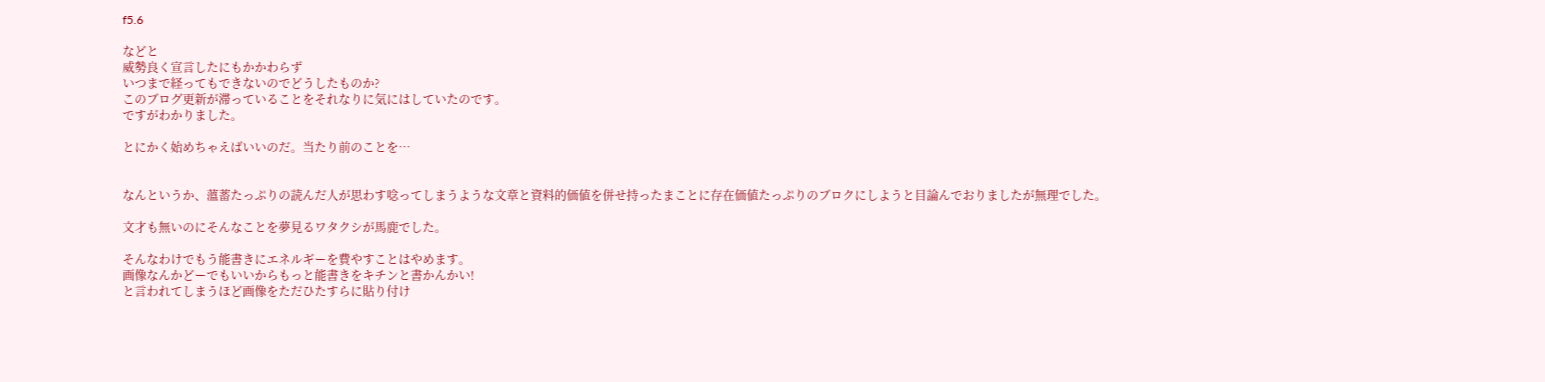f5.6

などと
威勢良く宣言したにもかかわらず
いつまで経ってもできないのでどうしたものか?
このブログ更新が滞っていることをそれなりに気にはしていたのです。
ですがわかりました。

とにかく始めちゃえばいいのだ。当たり前のことを…


なんというか、薀蓄たっぷりの読んだ人が思わす唸ってしまうような文章と資料的価値を併せ持ったまことに存在価値たっぷりのブロクにしようと目論んでおりましたが無理でした。

文才も無いのにそんなことを夢見るワタクシが馬鹿でした。

そんなわけでもう能書きにエネルギーを費やすことはやめます。
画像なんかどーでもいいからもっと能書きをキチンと書かんかい!
と言われてしまうほど画像をただひたすらに貼り付け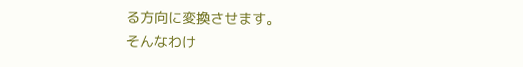る方向に変換させます。
そんなわけ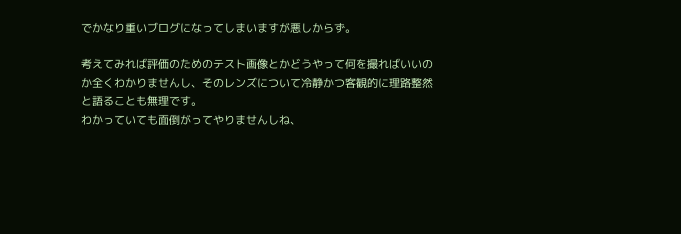でかなり重いブログになってしまいますが悪しからず。

考えてみれば評価のためのテスト画像とかどうやって何を撮ればいいのか全くわかりませんし、そのレンズについて冷静かつ客観的に理路整然と語ることも無理です。
わかっていても面倒がってやりませんしね、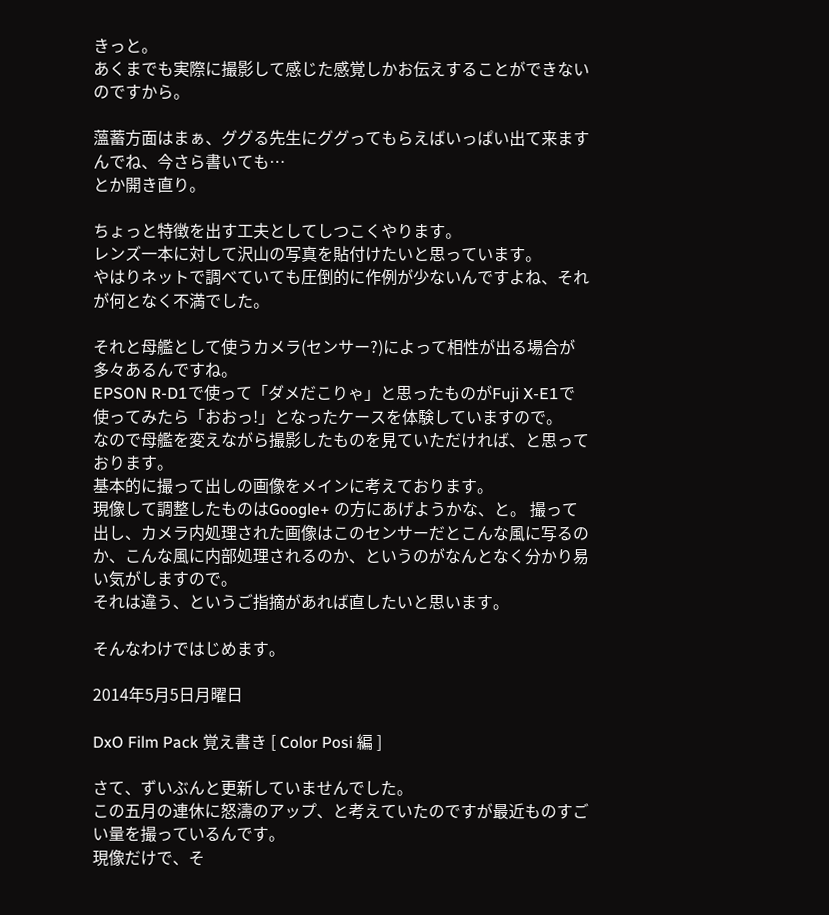きっと。
あくまでも実際に撮影して感じた感覚しかお伝えすることができないのですから。

薀蓄方面はまぁ、ググる先生にググってもらえばいっぱい出て来ますんでね、今さら書いても…
とか開き直り。

ちょっと特徴を出す工夫としてしつこくやります。
レンズ一本に対して沢山の写真を貼付けたいと思っています。
やはりネットで調べていても圧倒的に作例が少ないんですよね、それが何となく不満でした。

それと母艦として使うカメラ(センサー?)によって相性が出る場合が多々あるんですね。
EPSON R-D1で使って「ダメだこりゃ」と思ったものがFuji X-E1で使ってみたら「おおっ!」となったケースを体験していますので。
なので母艦を変えながら撮影したものを見ていただければ、と思っております。
基本的に撮って出しの画像をメインに考えております。
現像して調整したものはGoogle+ の方にあげようかな、と。 撮って出し、カメラ内処理された画像はこのセンサーだとこんな風に写るのか、こんな風に内部処理されるのか、というのがなんとなく分かり易い気がしますので。
それは違う、というご指摘があれば直したいと思います。

そんなわけではじめます。

2014年5月5日月曜日

DxO Film Pack 覚え書き [ Color Posi 編 ]

さて、ずいぶんと更新していませんでした。
この五月の連休に怒濤のアップ、と考えていたのですが最近ものすごい量を撮っているんです。
現像だけで、そ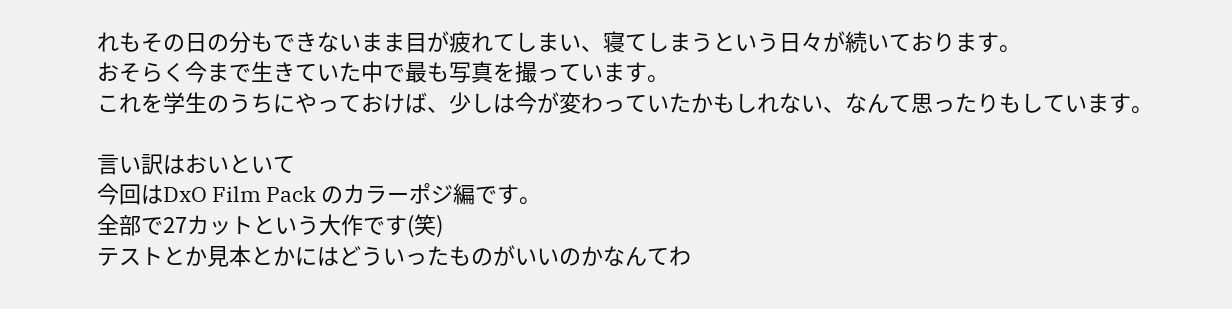れもその日の分もできないまま目が疲れてしまい、寝てしまうという日々が続いております。
おそらく今まで生きていた中で最も写真を撮っています。
これを学生のうちにやっておけば、少しは今が変わっていたかもしれない、なんて思ったりもしています。

言い訳はおいといて
今回はDxO Film Pack のカラーポジ編です。
全部で27カットという大作です(笑)
テストとか見本とかにはどういったものがいいのかなんてわ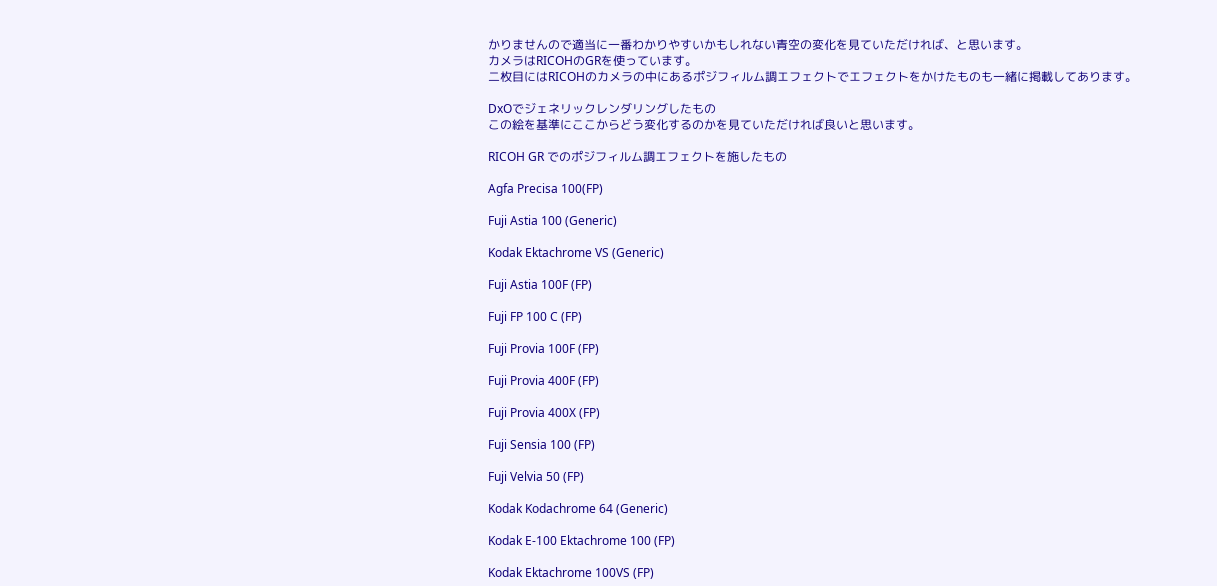かりませんので適当に一番わかりやすいかもしれない青空の変化を見ていただければ、と思います。
カメラはRICOHのGRを使っています。
二枚目にはRICOHのカメラの中にあるポジフィルム調エフェクトでエフェクトをかけたものも一緒に掲載してあります。

DxOでジェネリックレンダリングしたもの
この絵を基準にここからどう変化するのかを見ていただければ良いと思います。

RICOH GR でのポジフィルム調エフェクトを施したもの

Agfa Precisa 100(FP)

Fuji Astia 100 (Generic)

Kodak Ektachrome VS (Generic)

Fuji Astia 100F (FP)

Fuji FP 100 C (FP)

Fuji Provia 100F (FP)

Fuji Provia 400F (FP)

Fuji Provia 400X (FP)

Fuji Sensia 100 (FP)

Fuji Velvia 50 (FP)

Kodak Kodachrome 64 (Generic)

Kodak E-100 Ektachrome 100 (FP)

Kodak Ektachrome 100VS (FP)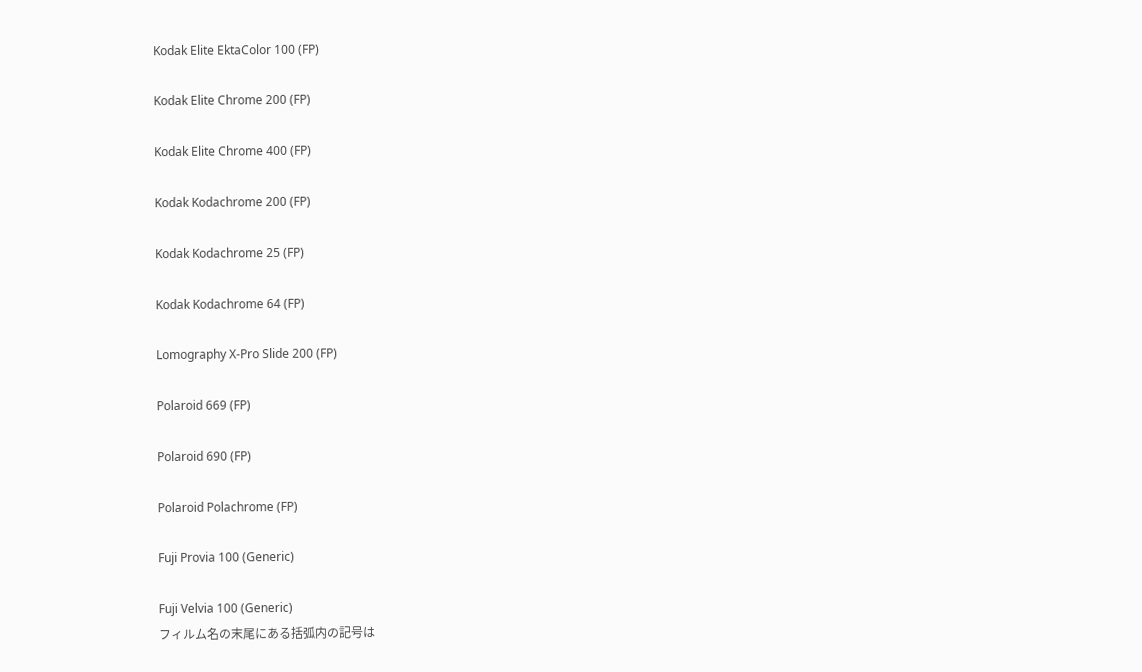Kodak Elite EktaColor 100 (FP)

Kodak Elite Chrome 200 (FP)

Kodak Elite Chrome 400 (FP)

Kodak Kodachrome 200 (FP)

Kodak Kodachrome 25 (FP)

Kodak Kodachrome 64 (FP)

Lomography X-Pro Slide 200 (FP)

Polaroid 669 (FP)

Polaroid 690 (FP)

Polaroid Polachrome (FP)

Fuji Provia 100 (Generic)

Fuji Velvia 100 (Generic)
フィルム名の末尾にある括弧内の記号は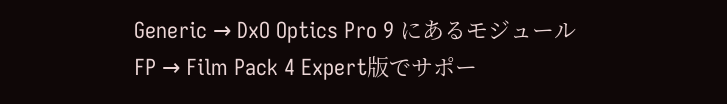Generic → DxO Optics Pro 9 にあるモジュール
FP → Film Pack 4 Expert版でサポー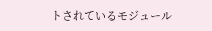トされているモジュール